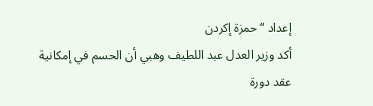إعداد “حمزة إكردن
أكد وزير العدل عبد اللطيف وهبي أن الحسم في إمكانية عقد دورة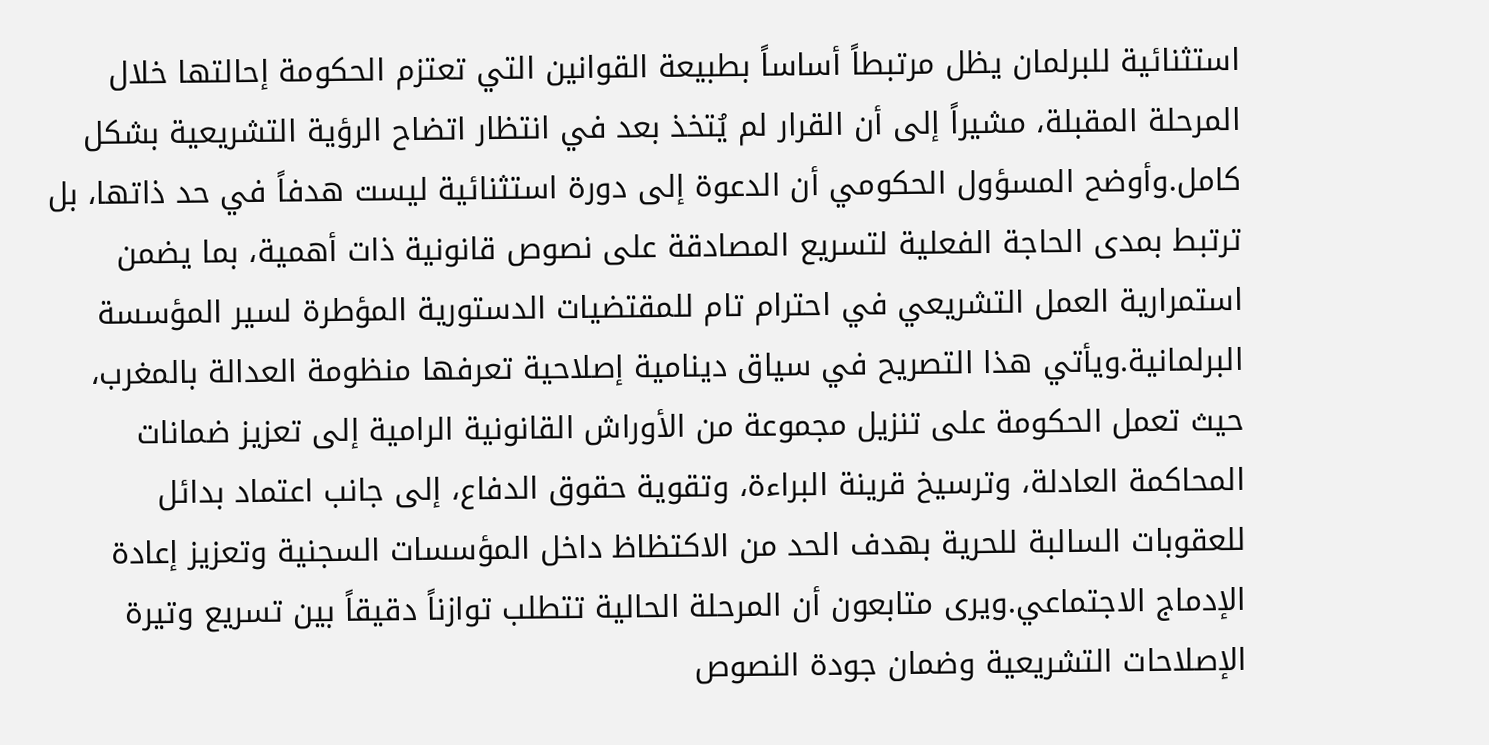استثنائية للبرلمان يظل مرتبطاً أساساً بطبيعة القوانين التي تعتزم الحكومة إحالتها خلال المرحلة المقبلة، مشيراً إلى أن القرار لم يُتخذ بعد في انتظار اتضاح الرؤية التشريعية بشكل كامل.وأوضح المسؤول الحكومي أن الدعوة إلى دورة استثنائية ليست هدفاً في حد ذاتها، بل ترتبط بمدى الحاجة الفعلية لتسريع المصادقة على نصوص قانونية ذات أهمية، بما يضمن استمرارية العمل التشريعي في احترام تام للمقتضيات الدستورية المؤطرة لسير المؤسسة البرلمانية.ويأتي هذا التصريح في سياق دينامية إصلاحية تعرفها منظومة العدالة بالمغرب، حيث تعمل الحكومة على تنزيل مجموعة من الأوراش القانونية الرامية إلى تعزيز ضمانات المحاكمة العادلة، وترسيخ قرينة البراءة، وتقوية حقوق الدفاع، إلى جانب اعتماد بدائل للعقوبات السالبة للحرية بهدف الحد من الاكتظاظ داخل المؤسسات السجنية وتعزيز إعادة الإدماج الاجتماعي.ويرى متابعون أن المرحلة الحالية تتطلب توازناً دقيقاً بين تسريع وتيرة الإصلاحات التشريعية وضمان جودة النصوص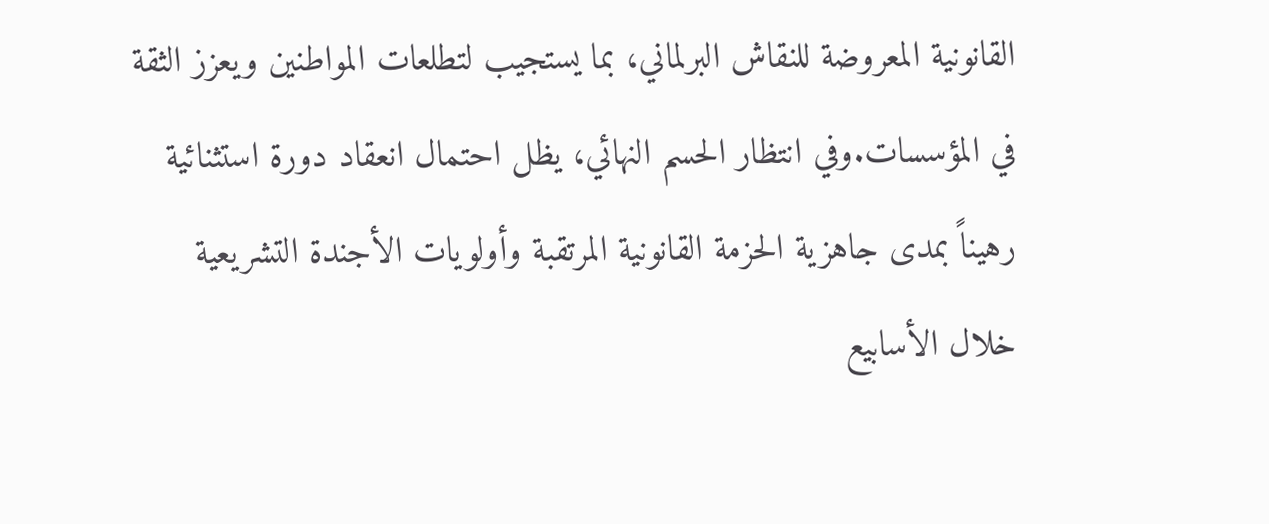القانونية المعروضة للنقاش البرلماني، بما يستجيب لتطلعات المواطنين ويعزز الثقة في المؤسسات.وفي انتظار الحسم النهائي، يظل احتمال انعقاد دورة استثنائية رهيناً بمدى جاهزية الحزمة القانونية المرتقبة وأولويات الأجندة التشريعية خلال الأسابيع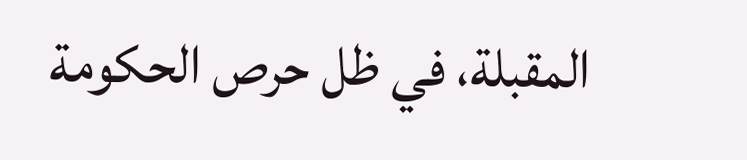المقبلة، في ظل حرص الحكومة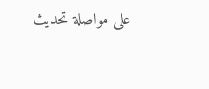على مواصلة تحديث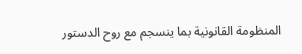المنظومة القانونية بما ينسجم مع روح الدستور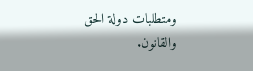ومتطلبات دولة الحق والقانون.